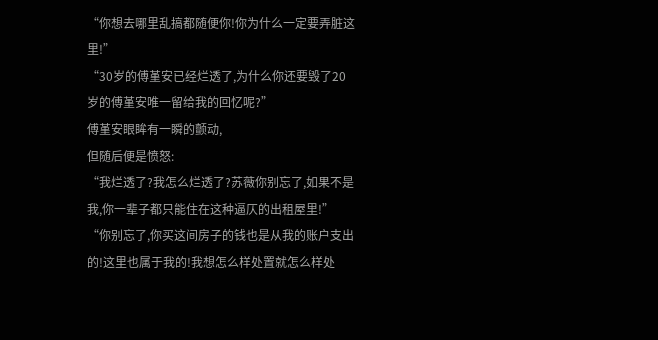“你想去哪里乱搞都随便你!你为什么一定要弄脏这里!”
“30岁的傅堇安已经烂透了,为什么你还要毁了20岁的傅堇安唯一留给我的回忆呢?”
傅堇安眼眸有一瞬的颤动,
但随后便是愤怒:
“我烂透了?我怎么烂透了?苏薇你别忘了,如果不是我,你一辈子都只能住在这种逼仄的出租屋里!”
“你别忘了,你买这间房子的钱也是从我的账户支出的!这里也属于我的!我想怎么样处置就怎么样处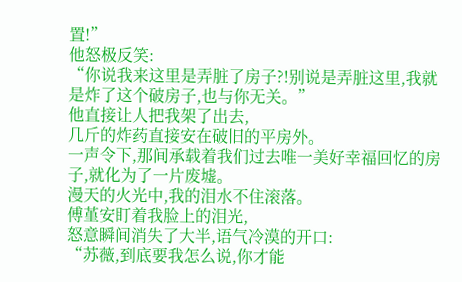置!”
他怒极反笑:
“你说我来这里是弄脏了房子?!别说是弄脏这里,我就是炸了这个破房子,也与你无关。”
他直接让人把我架了出去,
几斤的炸药直接安在破旧的平房外。
一声令下,那间承载着我们过去唯一美好幸福回忆的房子,就化为了一片废墟。
漫天的火光中,我的泪水不住滚落。
傅堇安盯着我脸上的泪光,
怒意瞬间消失了大半,语气冷漠的开口:
“苏薇,到底要我怎么说,你才能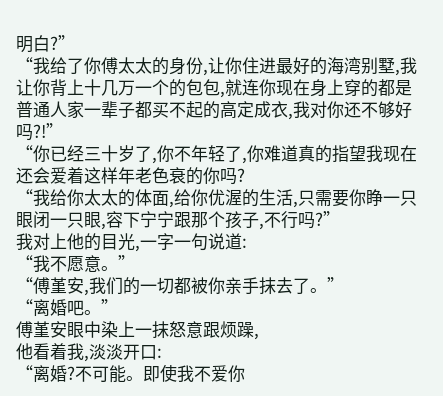明白?”
“我给了你傅太太的身份,让你住进最好的海湾别墅,我让你背上十几万一个的包包,就连你现在身上穿的都是普通人家一辈子都买不起的高定成衣,我对你还不够好吗?!”
“你已经三十岁了,你不年轻了,你难道真的指望我现在还会爱着这样年老色衰的你吗?
“我给你太太的体面,给你优渥的生活,只需要你睁一只眼闭一只眼,容下宁宁跟那个孩子,不行吗?”
我对上他的目光,一字一句说道:
“我不愿意。”
“傅堇安,我们的一切都被你亲手抹去了。”
“离婚吧。”
傅堇安眼中染上一抹怒意跟烦躁,
他看着我,淡淡开口:
“离婚?不可能。即使我不爱你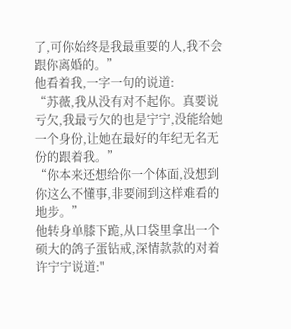了,可你始终是我最重要的人,我不会跟你离婚的。”
他看着我,一字一句的说道:
“苏薇,我从没有对不起你。真要说亏欠,我最亏欠的也是宁宁,没能给她一个身份,让她在最好的年纪无名无份的跟着我。”
“你本来还想给你一个体面,没想到你这么不懂事,非要闹到这样难看的地步。”
他转身单膝下跪,从口袋里拿出一个硕大的鸽子蛋钻戒,深情款款的对着许宁宁说道:"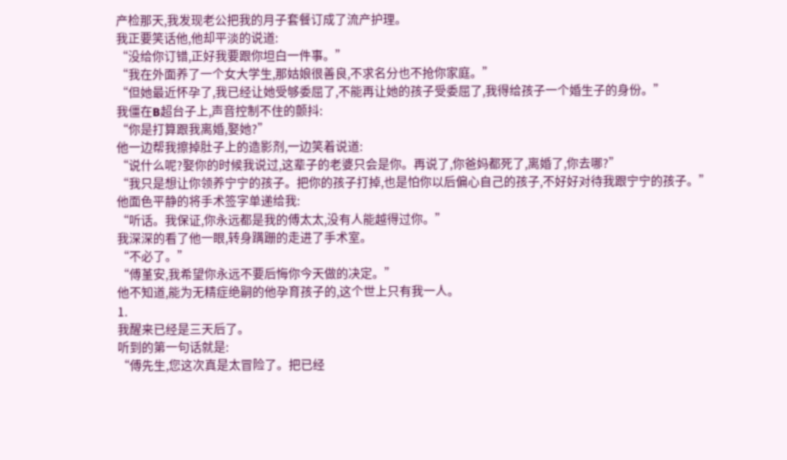产检那天,我发现老公把我的月子套餐订成了流产护理。
我正要笑话他,他却平淡的说道:
“没给你订错,正好我要跟你坦白一件事。”
“我在外面养了一个女大学生,那姑娘很善良,不求名分也不抢你家庭。”
“但她最近怀孕了,我已经让她受够委屈了,不能再让她的孩子受委屈了,我得给孩子一个婚生子的身份。”
我僵在B超台子上,声音控制不住的颤抖:
“你是打算跟我离婚,娶她?”
他一边帮我擦掉肚子上的造影剂,一边笑着说道:
“说什么呢?娶你的时候我说过,这辈子的老婆只会是你。再说了,你爸妈都死了,离婚了,你去哪?”
“我只是想让你领养宁宁的孩子。把你的孩子打掉,也是怕你以后偏心自己的孩子,不好好对待我跟宁宁的孩子。”
他面色平静的将手术签字单递给我:
“听话。我保证,你永远都是我的傅太太,没有人能越得过你。”
我深深的看了他一眼,转身蹒跚的走进了手术室。
“不必了。”
“傅堇安,我希望你永远不要后悔你今天做的决定。”
他不知道,能为无精症绝嗣的他孕育孩子的,这个世上只有我一人。
1.
我醒来已经是三天后了。
听到的第一句话就是:
“傅先生,您这次真是太冒险了。把已经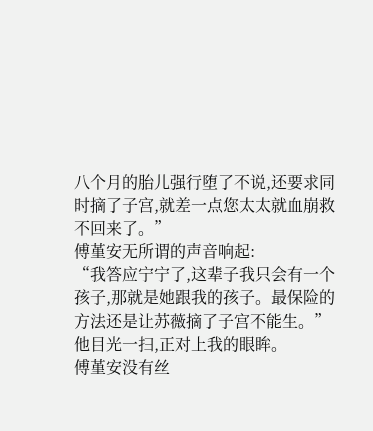八个月的胎儿强行堕了不说,还要求同时摘了子宫,就差一点您太太就血崩救不回来了。”
傅堇安无所谓的声音响起:
“我答应宁宁了,这辈子我只会有一个孩子,那就是她跟我的孩子。最保险的方法还是让苏薇摘了子宫不能生。”
他目光一扫,正对上我的眼眸。
傅堇安没有丝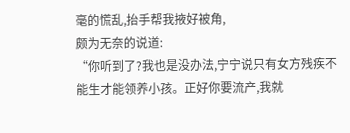毫的慌乱,抬手帮我掖好被角,
颇为无奈的说道:
“你听到了?我也是没办法,宁宁说只有女方残疾不能生才能领养小孩。正好你要流产,我就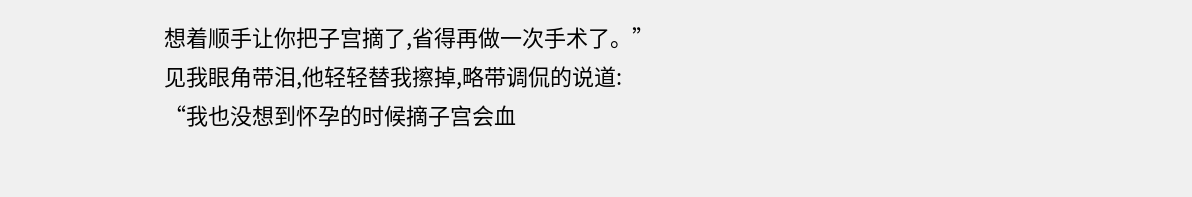想着顺手让你把子宫摘了,省得再做一次手术了。”
见我眼角带泪,他轻轻替我擦掉,略带调侃的说道:
“我也没想到怀孕的时候摘子宫会血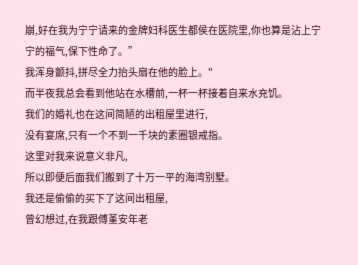崩,好在我为宁宁请来的金牌妇科医生都侯在医院里,你也算是沾上宁宁的福气,保下性命了。”
我浑身颤抖,拼尽全力抬头扇在他的脸上。"
而半夜我总会看到他站在水槽前,一杯一杯接着自来水充饥。
我们的婚礼也在这间简陋的出租屋里进行,
没有宴席,只有一个不到一千块的素圈银戒指。
这里对我来说意义非凡,
所以即便后面我们搬到了十万一平的海湾别墅。
我还是偷偷的买下了这间出租屋,
曾幻想过,在我跟傅堇安年老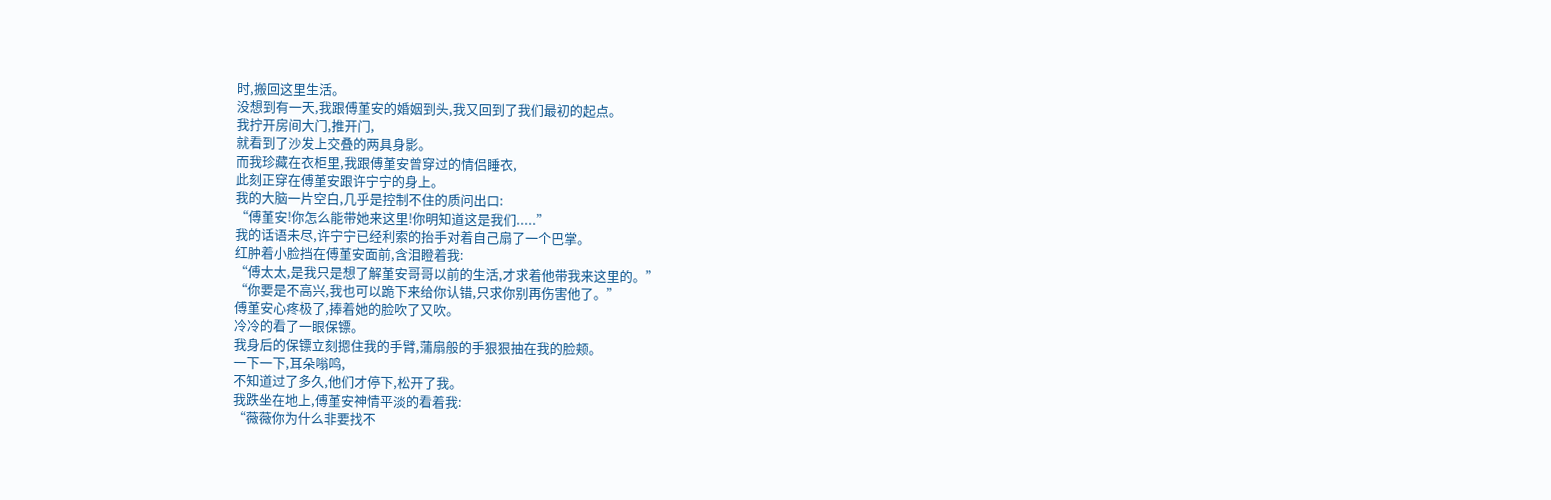时,搬回这里生活。
没想到有一天,我跟傅堇安的婚姻到头,我又回到了我们最初的起点。
我拧开房间大门,推开门,
就看到了沙发上交叠的两具身影。
而我珍藏在衣柜里,我跟傅堇安曾穿过的情侣睡衣,
此刻正穿在傅堇安跟许宁宁的身上。
我的大脑一片空白,几乎是控制不住的质问出口:
“傅堇安!你怎么能带她来这里!你明知道这是我们.....”
我的话语未尽,许宁宁已经利索的抬手对着自己扇了一个巴掌。
红肿着小脸挡在傅堇安面前,含泪瞪着我:
“傅太太,是我只是想了解堇安哥哥以前的生活,才求着他带我来这里的。”
“你要是不高兴,我也可以跪下来给你认错,只求你别再伤害他了。”
傅堇安心疼极了,捧着她的脸吹了又吹。
冷冷的看了一眼保镖。
我身后的保镖立刻摁住我的手臂,蒲扇般的手狠狠抽在我的脸颊。
一下一下,耳朵嗡鸣,
不知道过了多久,他们才停下,松开了我。
我跌坐在地上,傅堇安神情平淡的看着我:
“薇薇你为什么非要找不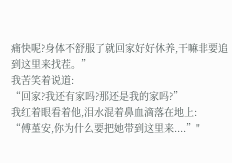痛快呢?身体不舒服了就回家好好休养,干嘛非要追到这里来找茬。”
我苦笑着说道:
“回家?我还有家吗?那还是我的家吗?”
我红着眼看着他,泪水混着鼻血滴落在地上:
“傅堇安,你为什么要把她带到这里来....”"